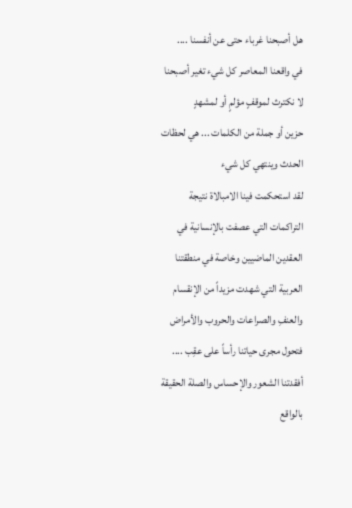هل أصبحنا غرباء حتى عن أنفسنا ....
في واقعنا المعاصر كل شيء تغير أصبحنا لا نكترث لموقفٍ مؤلمٍ أو لمشهدٍ
حزين أو جملة من الكلمات ... هي لحظات الحدث وينتهي كل شيء
لقد استحكمت فينا الامبالاة نتيجة التراكمات التي عصفت بالإنسانية في العقدين الماضيين وخاصة في منطقتنا العربية التي شهدت مزيداً من الإنقسام والعنفِ والصراعات والحروب والأمراض
فتحول مجرى حياتنا رأساً على عقِب ....
أفقدتنا الشعور والإحساس والصلة الحقيقة بالواقع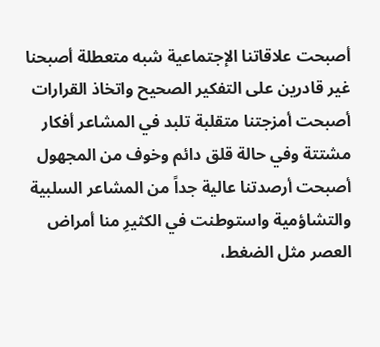أصبحت علاقاتنا الإجتماعية شبه متعطلة أصبحنا غير قادرين على التفكير الصحيح واتخاذ القرارات أصبحت أمزجتنا متقلبة تلبد في المشاعر أفكار مشتتة وفي حالة قلق دائم وخوف من المجهول
أصبحت أرصدتنا عالية جداً من المشاعر السلبية والتشاؤمية واستوطنت في الكثيرِ منا أمراض العصر مثل الضغط،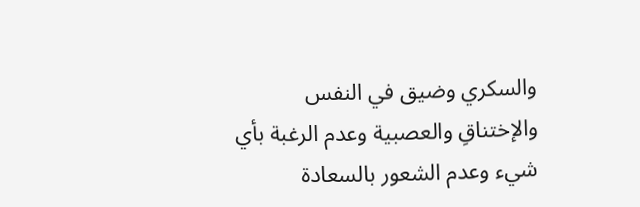والسكري وضيق في النفس والإختناقِ والعصبية وعدم الرغبة بأي شيء وعدم الشعور بالسعادة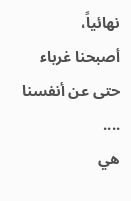نهائياً،
أصبحنا غرباء حتى عن أنفسنا ....
هي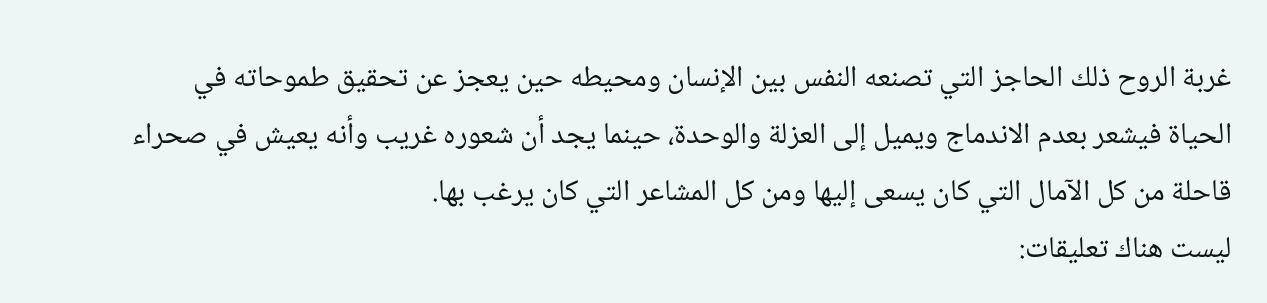غربة الروح ذلك الحاجز التي تصنعه النفس بين الإنسان ومحيطه حين يعجز عن تحقيق طموحاته في الحياة فيشعر بعدم الاندماج ويميل إلى العزلة والوحدة، حينما يجد أن شعوره غريب وأنه يعيش في صحراء قاحلة من كل الآمال التي كان يسعى إليها ومن كل المشاعر التي كان يرغب بها.
ليست هناك تعليقات: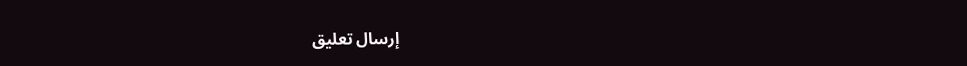إرسال تعليق